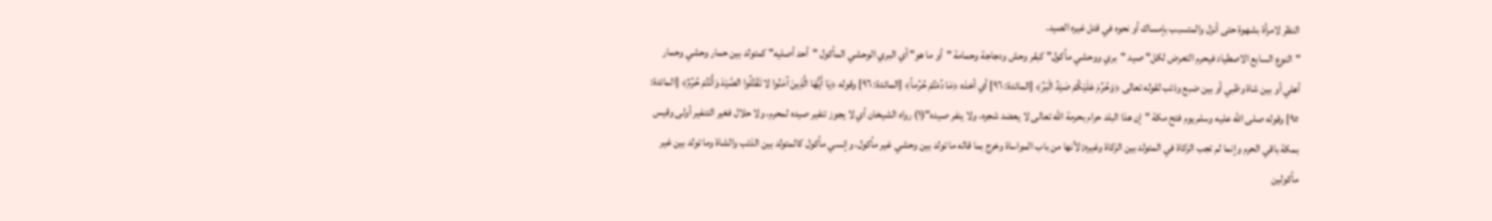النظر لامرأة بشهوة حتى أنزل والمتسبب بإمساك أو نحوه في قتل غيره الصيد.
"النوع السابع الاصطياد فيحرم التعرض لكل" صيد "بري ووحشي مأكول" كبقر وحش ودجاجة وحمامة "أو ما هو" أي البري الوحشي المأكول "أحد أصليه" كمتولد بين حمار وحشي وحمار أهلي أو بين شاة وظبي أو بين ضبع وذئب لقوله تعالى ﴿وَحُرِّمَ عَلَيْكُمْ صَيْدُ الْبَرِّ﴾ [المائدة: ٩٦] أي أخذه ﴿مَا دُمْتُمْ حُرُماً﴾ [المائدة: ٩٦] وقوله ﴿يَا أَيُّهَا الَّذِينَ آمَنُوا لا تَقْتُلُوا الصَّيْدَ وَأَنْتُمْ حُرُمٌ﴾ [المائدة: ٩٥] وقوله صلى الله عليه وسلم يوم فتح مكة "إن هذا البلد حرام بحرمة الله تعالى لا يعضد شجره، ولا ينفر صيده"(١) رواه الشيخان أي لا يجوز تنفير صيده لمحرم، ولا حلال فغير التنفير أولى وقيس بمكة باقي الحرم وإنما لم تجب الزكاة في المتولد بين الزكاة وغيره; لأنها من باب المواساة وخرج بما قاله ما تولد بين وحشي غير مأكول، وإنسي مأكول كالمتولد بين الذئب والشاة وما تولد بين غير مأكولين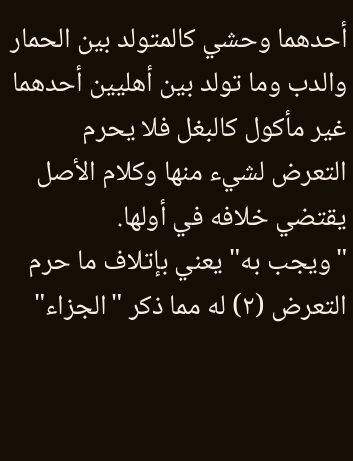أحدهما وحشي كالمتولد بين الحمار والدب وما تولد بين أهليين أحدهما غير مأكول كالبغل فلا يحرم التعرض لشيء منها وكلام الأصل يقتضي خلافه في أولها.
"ويجب به" يعني بإتلاف ما حرم التعرض (٢) له مما ذكر "الجزاء"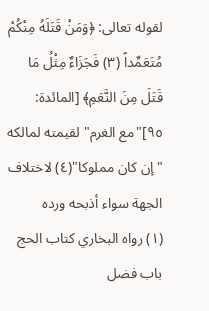لقوله تعالى: ﴿وَمَنْ قَتَلَهُ مِنْكُمْ مُتَعَمِّداً (٣) فَجَزَاءٌ مِثْلُ مَا قَتَلَ مِنَ النَّعَمِ﴾ [المائدة: ٩٥]"مع الغرم" لقيمته لمالكه "إن كان مملوكا"(٤) لاختلاف الجهة سواء أذبحه ورده
(١) رواه البخاري كتاب الحج باب فضل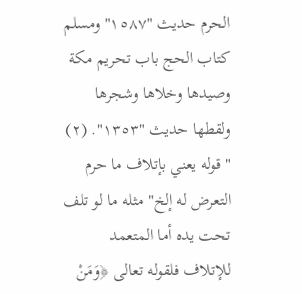الحرم حديث "١٥٨٧" ومسلم كتاب الحج باب تحريم مكة وصيدها وخلاها وشجرها ولقطها حديث "١٣٥٣". (٢) "قوله يعني بإتلاف ما حرم التعرض له إلخ" مثله ما لو تلف تحت يده أما المتعمد للإتلاف فلقوله تعالى ﴿وَمَنْ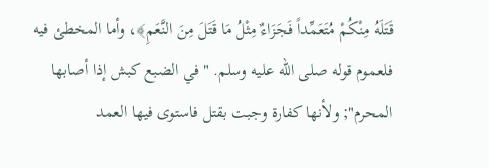قَتَلَهُ مِنْكُمْ مُتَعَمِّداً فَجَزَاءٌ مِثْلُ مَا قَتَلَ مِنَ النَّعَمِ﴾، وأما المخطئ فيه فلعموم قوله صلى الله عليه وسلم. "في الضبع كبش إذا أصابها المحرم"; ولأنها كفارة وجبت بقتل فاستوى فيها العمد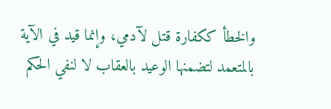والخطأ ككفارة قتل لآدمي، وإنما قيد في الآية بالمتعمد لتضمنها الوعيد بالعقاب لا لنفي الحكم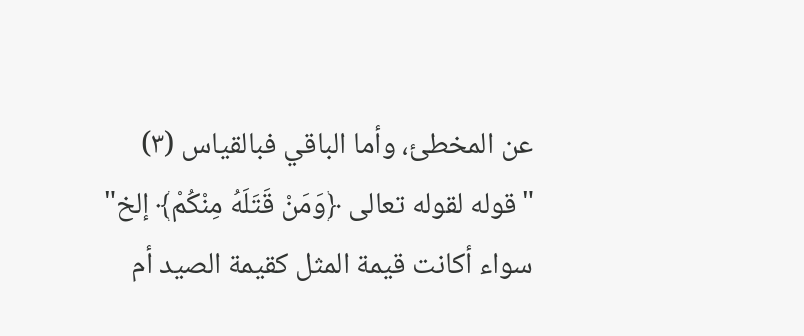عن المخطئ، وأما الباقي فبالقياس (٣) "قوله لقوله تعالى ﴿وَمَنْ قَتَلَهُ مِنْكُمْ﴾ إلخ" سواء أكانت قيمة المثل كقيمة الصيد أم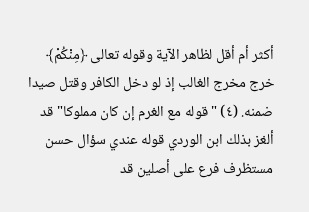أكثر أم أقل لظاهر الآية وقوله تعالى ﴿مِنْكُمْ﴾ خرج مخرج الغالب إذ لو دخل الكافر وقتل صيدا ضمنه. (٤) "قوله مع الغرم إن كان مملوكا" قد ألغز بذلك ابن الوردي قوله عندي سؤال حسن مستظرف فرع على أصلين قد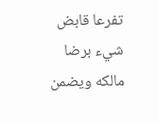تفرعا قابض شيء برضا مالكه ويضمن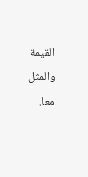القيمة والمثل معا.